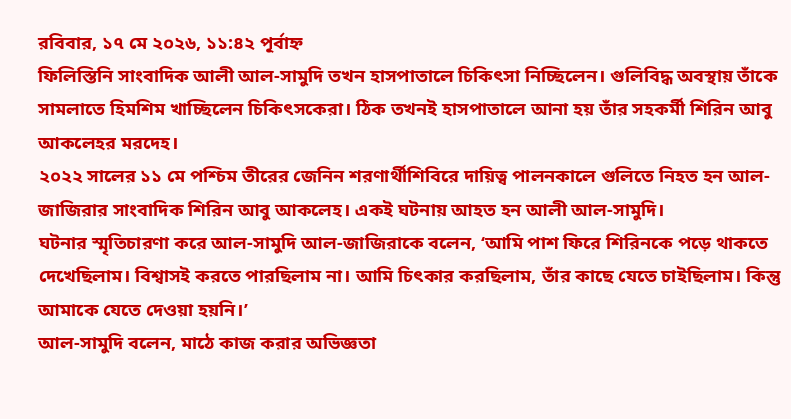রবিবার, ১৭ মে ২০২৬, ১১:৪২ পূর্বাহ্ন
ফিলিস্তিনি সাংবাদিক আলী আল-সামুদি তখন হাসপাতালে চিকিৎসা নিচ্ছিলেন। গুলিবিদ্ধ অবস্থায় তাঁকে সামলাতে হিমশিম খাচ্ছিলেন চিকিৎসকেরা। ঠিক তখনই হাসপাতালে আনা হয় তাঁর সহকর্মী শিরিন আবু আকলেহর মরদেহ।
২০২২ সালের ১১ মে পশ্চিম তীরের জেনিন শরণার্থীশিবিরে দায়িত্ব পালনকালে গুলিতে নিহত হন আল-জাজিরার সাংবাদিক শিরিন আবু আকলেহ। একই ঘটনায় আহত হন আলী আল-সামুদি।
ঘটনার স্মৃতিচারণা করে আল-সামুদি আল-জাজিরাকে বলেন, ‘আমি পাশ ফিরে শিরিনকে পড়ে থাকতে দেখেছিলাম। বিশ্বাসই করতে পারছিলাম না। আমি চিৎকার করছিলাম, তাঁর কাছে যেতে চাইছিলাম। কিন্তু আমাকে যেতে দেওয়া হয়নি।’
আল-সামুদি বলেন, মাঠে কাজ করার অভিজ্ঞতা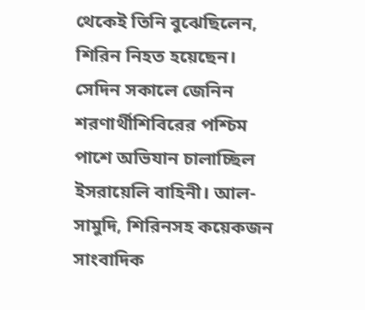থেকেই তিনি বুঝেছিলেন, শিরিন নিহত হয়েছেন।
সেদিন সকালে জেনিন শরণার্থীশিবিরের পশ্চিম পাশে অভিযান চালাচ্ছিল ইসরায়েলি বাহিনী। আল-সামুদি, শিরিনসহ কয়েকজন সাংবাদিক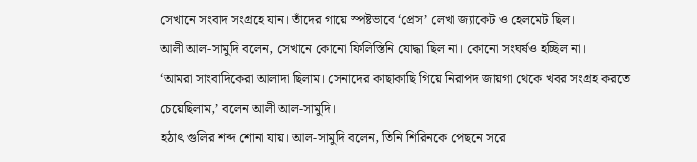সেখানে সংবাদ সংগ্রহে যান। তাঁদের গায়ে স্পষ্টভাবে ‘প্রেস’ লেখা জ্যাকেট ও হেলমেট ছিল।
আলী আল-সামুদি বলেন, সেখানে কোনো ফিলিস্তিনি যোদ্ধা ছিল না। কোনো সংঘর্ষও হচ্ছিল না।
‘আমরা সাংবাদিকেরা আলাদা ছিলাম। সেনাদের কাছাকাছি গিয়ে নিরাপদ জায়গা থেকে খবর সংগ্রহ করতে চেয়েছিলাম,’ বলেন আলী আল-সামুদি।
হঠাৎ গুলির শব্দ শোনা যায়। আল-সামুদি বলেন, তিনি শিরিনকে পেছনে সরে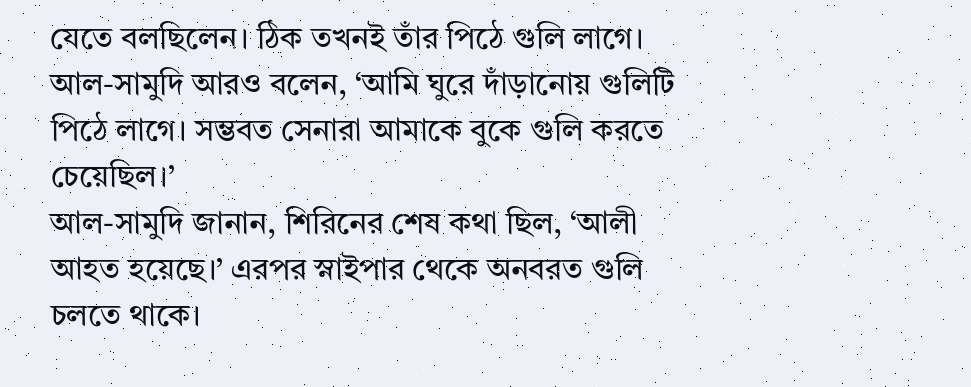যেতে বলছিলেন। ঠিক তখনই তাঁর পিঠে গুলি লাগে।
আল-সামুদি আরও বলেন, ‘আমি ঘুরে দাঁড়ানোয় গুলিটি পিঠে লাগে। সম্ভবত সেনারা আমাকে বুকে গুলি করতে চেয়েছিল।’
আল-সামুদি জানান, শিরিনের শেষ কথা ছিল, ‘আলী আহত হয়েছে।’ এরপর স্নাইপার থেকে অনবরত গুলি চলতে থাকে।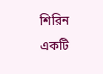শিরিন একটি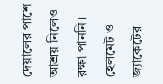দেয়ালের পাশে আশ্রয় নিলেও রক্ষা পাননি। হেলমেট ও জ্যাকেটের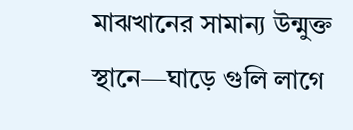মাঝখানের সামান্য উন্মুক্ত স্থানে—ঘাড়ে গুলি লাগে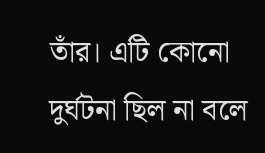তাঁর। এটি কোনো দুর্ঘটনা ছিল না বলে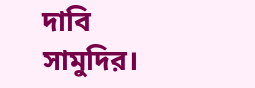দাবি সামুদির।